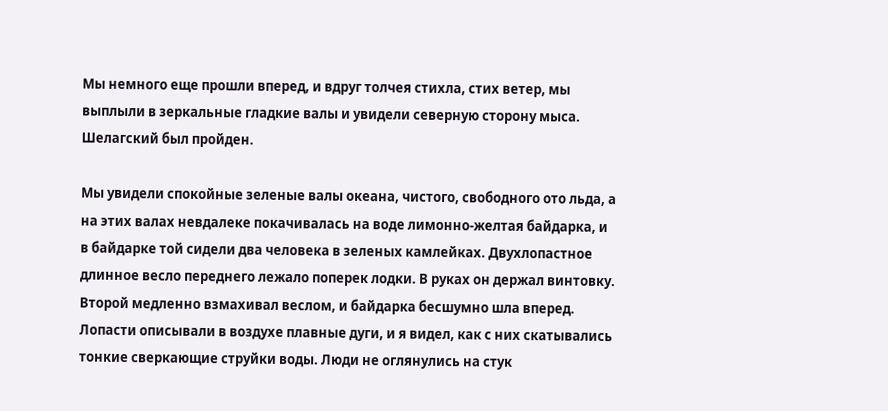Мы немного еще прошли вперед, и вдруг толчея стихла, стих ветер, мы выплыли в зеркальные гладкие валы и увидели северную сторону мыса. Шелагский был пройден.

Мы увидели спокойные зеленые валы океана, чистого, свободного ото льда, а на этих валах невдалеке покачивалась на воде лимонно-желтая байдарка, и в байдарке той сидели два человека в зеленых камлейках. Двухлопастное длинное весло переднего лежало поперек лодки. В руках он держал винтовку. Второй медленно взмахивал веслом, и байдарка бесшумно шла вперед. Лопасти описывали в воздухе плавные дуги, и я видел, как с них скатывались тонкие сверкающие струйки воды. Люди не оглянулись на стук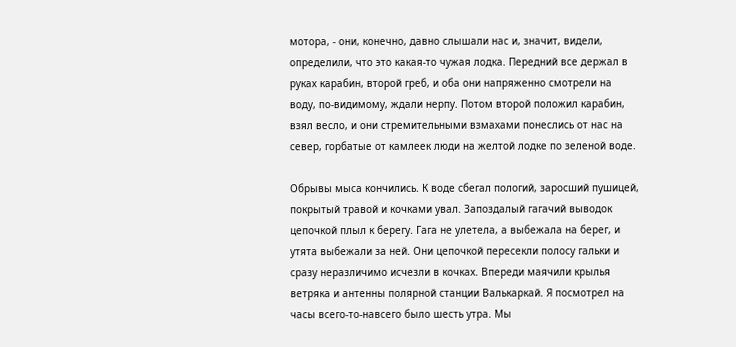мотора, - они, конечно, давно слышали нас и, значит, видели, определили, что это какая-то чужая лодка. Передний все держал в руках карабин, второй греб, и оба они напряженно смотрели на воду, по-видимому, ждали нерпу. Потом второй положил карабин, взял весло, и они стремительными взмахами понеслись от нас на север, горбатые от камлеек люди на желтой лодке по зеленой воде.

Обрывы мыса кончились. К воде сбегал пологий, заросший пушицей, покрытый травой и кочками увал. Запоздалый гагачий выводок цепочкой плыл к берегу. Гага не улетела, а выбежала на берег, и утята выбежали за ней. Они цепочкой пересекли полосу гальки и сразу неразличимо исчезли в кочках. Впереди маячили крылья ветряка и антенны полярной станции Валькаркай. Я посмотрел на часы всего-то-навсего было шесть утра. Мы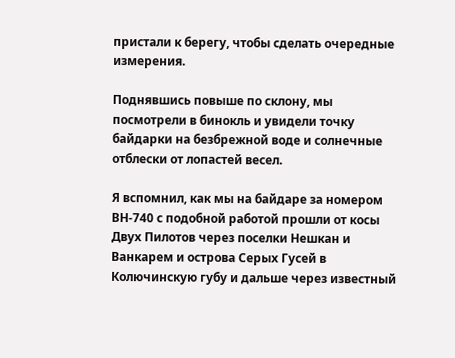пристали к берегу, чтобы сделать очередные измерения.

Поднявшись повыше по склону, мы посмотрели в бинокль и увидели точку байдарки на безбрежной воде и солнечные отблески от лопастей весел.

Я вспомнил, как мы на байдаре за номером ВН-740 с подобной работой прошли от косы Двух Пилотов через поселки Нешкан и Ванкарем и острова Серых Гусей в Колючинскую губу и дальше через известный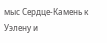мыс Сердце-Камень к Уэлену и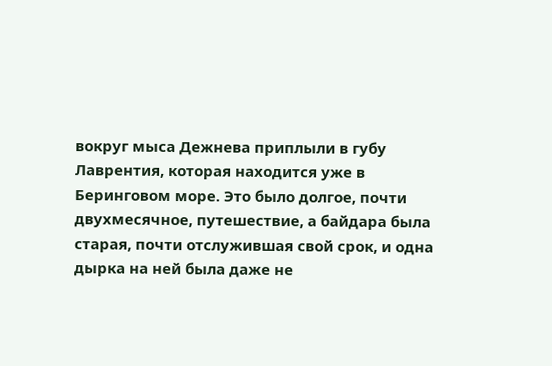вокруг мыса Дежнева приплыли в губу Лаврентия, которая находится уже в Беринговом море. Это было долгое, почти двухмесячное, путешествие, а байдара была старая, почти отслужившая свой срок, и одна дырка на ней была даже не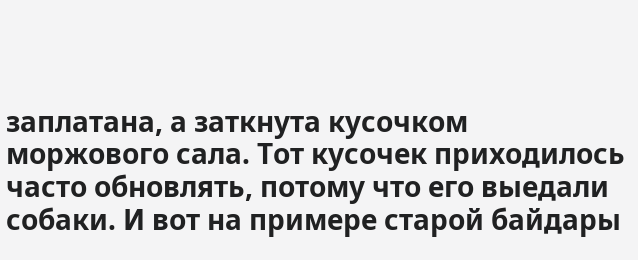заплатана, а заткнута кусочком моржового сала. Тот кусочек приходилось часто обновлять, потому что его выедали собаки. И вот на примере старой байдары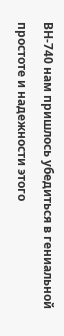ВН-740 нам пришлось убедиться в гениальной простоте и надежности этого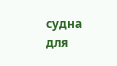судна для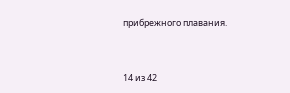прибрежного плавания.



14 из 42